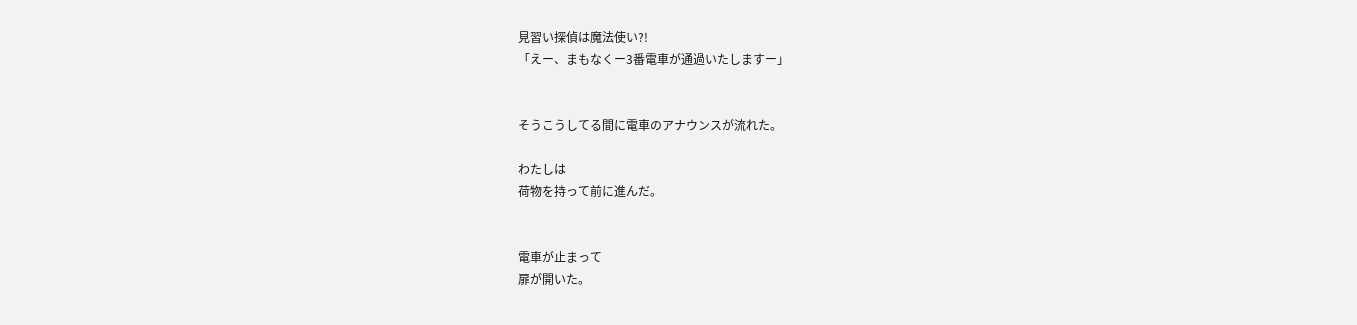見習い探偵は魔法使い?!
「えー、まもなくー3番電車が通過いたしますー」


そうこうしてる間に電車のアナウンスが流れた。

わたしは
荷物を持って前に進んだ。


電車が止まって
扉が開いた。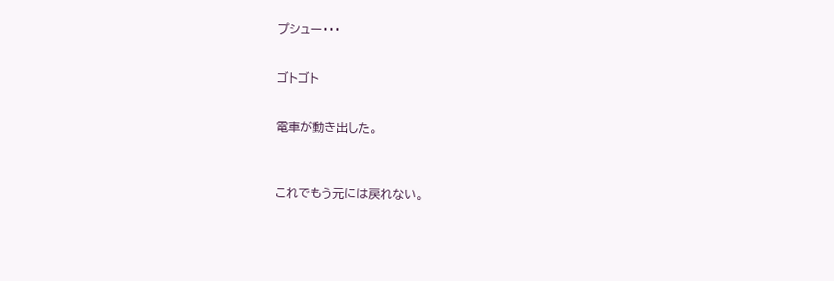プシュー・・・


ゴトゴト


電車が動き出した。



これでもう元には戻れない。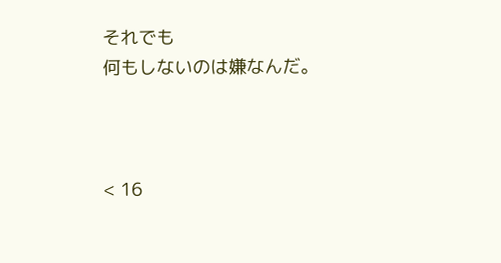それでも
何もしないのは嫌なんだ。



< 16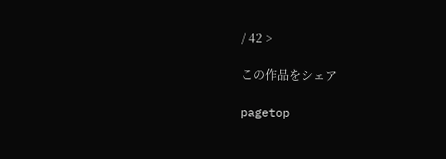/ 42 >

この作品をシェア

pagetop